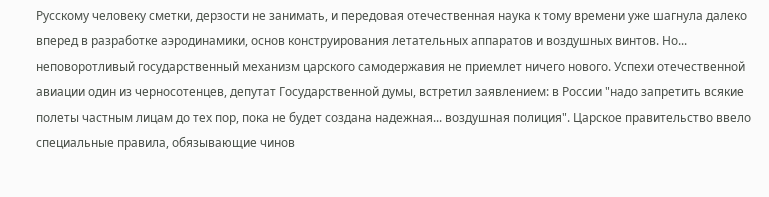Русскому человеку сметки, дерзости не занимать, и передовая отечественная наука к тому времени уже шагнула далеко вперед в разработке аэродинамики, основ конструирования летательных аппаратов и воздушных винтов. Но... неповоротливый государственный механизм царского самодержавия не приемлет ничего нового. Успехи отечественной авиации один из черносотенцев, депутат Государственной думы, встретил заявлением: в России "надо запретить всякие полеты частным лицам до тех пор, пока не будет создана надежная... воздушная полиция". Царское правительство ввело специальные правила, обязывающие чинов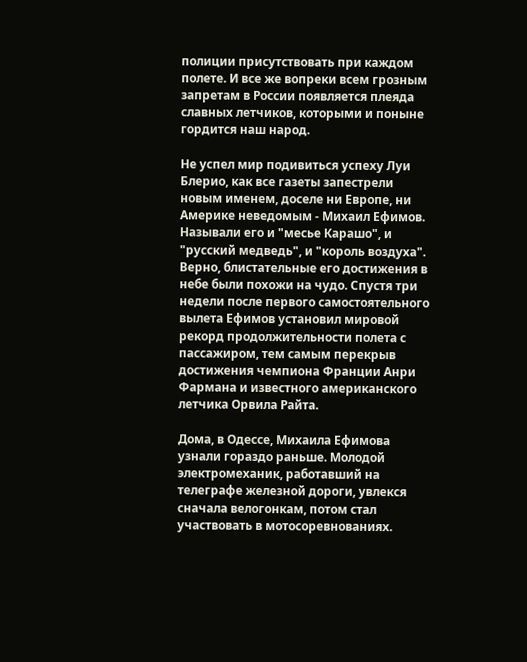полиции присутствовать при каждом полете. И все же вопреки всем грозным запретам в России появляется плеяда славных летчиков, которыми и поныне гордится наш народ.

Не успел мир подивиться успеху Луи Блерио, как все газеты запестрели новым именем, доселе ни Европе, ни Америке неведомым - Михаил Ефимов. Называли его и "месье Карашо", и "русский медведь", и "король воздуха". Верно, блистательные его достижения в небе были похожи на чудо. Спустя три недели после первого самостоятельного вылета Ефимов установил мировой рекорд продолжительности полета с пассажиром, тем самым перекрыв достижения чемпиона Франции Анри Фармана и известного американского летчика Орвила Райта.

Дома, в Одессе, Михаила Ефимова узнали гораздо раньше. Молодой электромеханик, работавший на телеграфе железной дороги, увлекся сначала велогонкам, потом стал участвовать в мотосоревнованиях.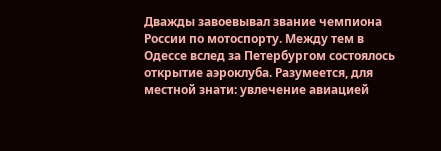Дважды завоевывал звание чемпиона России по мотоспорту. Между тем в Одессе вслед за Петербургом состоялось открытие аэроклуба. Разумеется, для местной знати: увлечение авиацией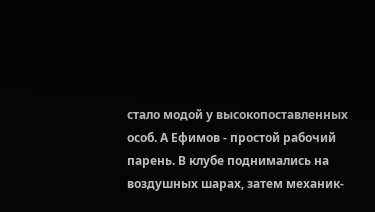стало модой у высокопоставленных особ. А Ефимов - простой рабочий парень. В клубе поднимались на воздушных шарах, затем механик-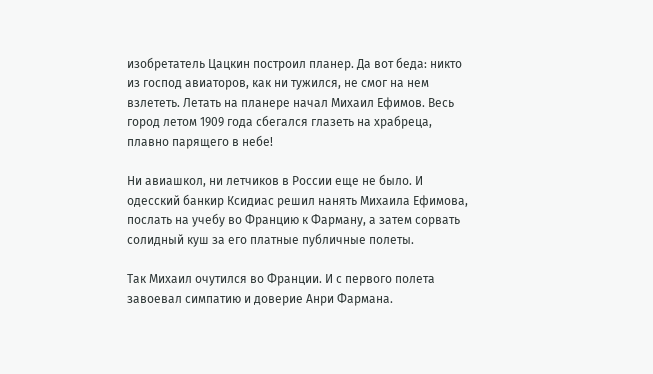изобретатель Цацкин построил планер. Да вот беда: никто из господ авиаторов, как ни тужился, не смог на нем взлететь. Летать на планере начал Михаил Ефимов. Весь город летом 1909 года сбегался глазеть на храбреца, плавно парящего в небе!

Ни авиашкол, ни летчиков в России еще не было. И одесский банкир Ксидиас решил нанять Михаила Ефимова, послать на учебу во Францию к Фарману, а затем сорвать солидный куш за его платные публичные полеты.

Так Михаил очутился во Франции. И с первого полета завоевал симпатию и доверие Анри Фармана.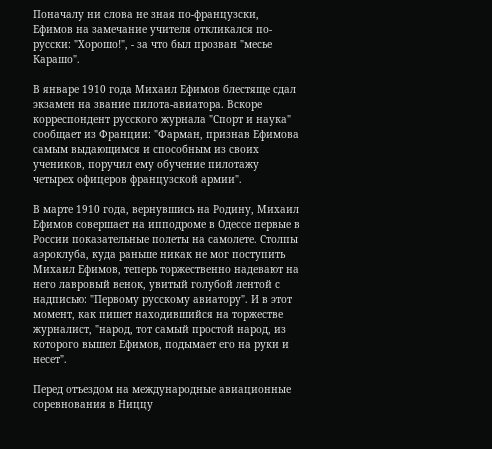Поначалу ни слова не зная по-французски, Ефимов на замечание учителя откликался по-русски: "Хорошо!", - за что был прозван "месье Карашо".

В январе 1910 года Михаил Ефимов блестяще сдал экзамен на звание пилота-авиатора. Вскоре корреспондент русского журнала "Спорт и наука" сообщает из Франции: "Фарман, признав Ефимова самым выдающимся и способным из своих учеников, поручил ему обучение пилотажу четырех офицеров французской армии".

В марте 1910 года, вернувшись на Родину, Михаил Ефимов совершает на ипподроме в Одессе первые в России показательные полеты на самолете. Столпы аэроклуба, куда раньше никак не мог поступить Михаил Ефимов, теперь торжественно надевают на него лавровый венок, увитый голубой лентой с надписью: "Первому русскому авиатору". И в этот момент, как пишет находившийся на торжестве журналист, "народ, тот самый простой народ, из которого вышел Ефимов, подымает его на руки и несет".

Перед отъездом на международные авиационные соревнования в Ниццу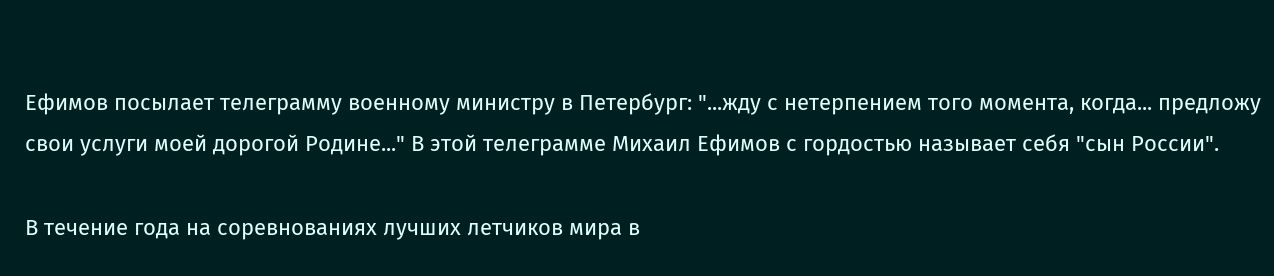Ефимов посылает телеграмму военному министру в Петербург: "...жду с нетерпением того момента, когда... предложу свои услуги моей дорогой Родине..." В этой телеграмме Михаил Ефимов с гордостью называет себя "сын России".

В течение года на соревнованиях лучших летчиков мира в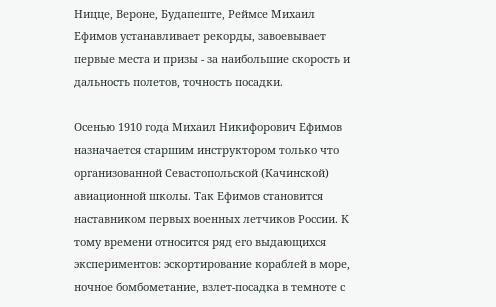Ницце, Вероне, Будапеште, Реймсе Михаил Ефимов устанавливает рекорды, завоевывает первые места и призы - за наибольшие скорость и дальность полетов, точность посадки.

Осенью 1910 года Михаил Никифорович Ефимов назначается старшим инструктором только что организованной Севастопольской (Качинской) авиационной школы. Так Ефимов становится наставником первых военных летчиков России. К тому времени относится ряд его выдающихся экспериментов: эскортирование кораблей в море, ночное бомбометание, взлет-посадка в темноте с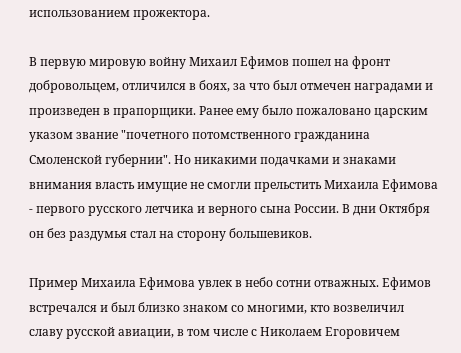использованием прожектора.

В первую мировую войну Михаил Ефимов пошел на фронт добровольцем, отличился в боях, за что был отмечен наградами и произведен в прапорщики. Ранее ему было пожаловано царским указом звание "почетного потомственного гражданина Смоленской губернии". Но никакими подачками и знаками внимания власть имущие не смогли прельстить Михаила Ефимова - первого русского летчика и верного сына России. В дни Октября он без раздумья стал на сторону большевиков.

Пример Михаила Ефимова увлек в небо сотни отважных. Ефимов встречался и был близко знаком со многими, кто возвеличил славу русской авиации, в том числе с Николаем Егоровичем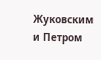Жуковским и Петром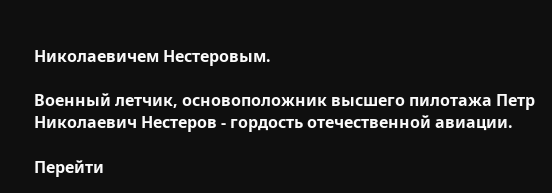Николаевичем Нестеровым.

Военный летчик, основоположник высшего пилотажа Петр Николаевич Нестеров - гордость отечественной авиации.

Перейти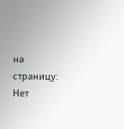на страницу:
Нет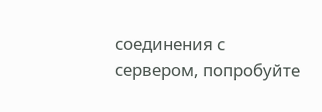соединения с сервером, попробуйте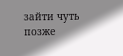зайти чуть позже